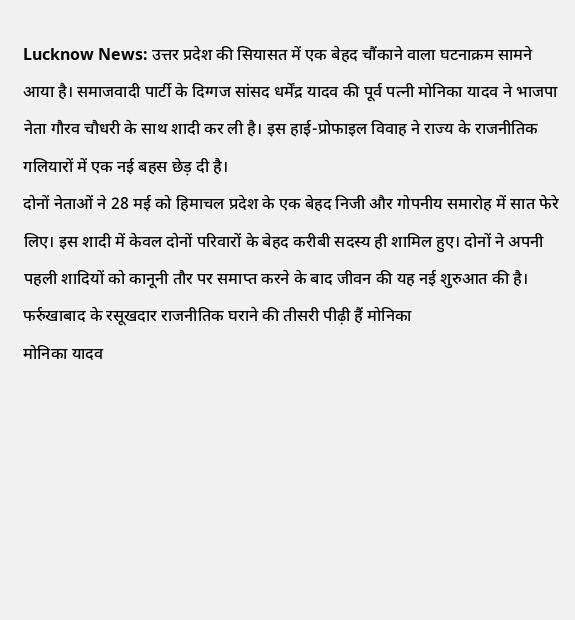Lucknow News: उत्तर प्रदेश की सियासत में एक बेहद चौंकाने वाला घटनाक्रम सामने आया है। समाजवादी पार्टी के दिग्गज सांसद धर्मेंद्र यादव की पूर्व पत्नी मोनिका यादव ने भाजपा नेता गौरव चौधरी के साथ शादी कर ली है। इस हाई-प्रोफाइल विवाह ने राज्य के राजनीतिक गलियारों में एक नई बहस छेड़ दी है।
दोनों नेताओं ने 28 मई को हिमाचल प्रदेश के एक बेहद निजी और गोपनीय समारोह में सात फेरे लिए। इस शादी में केवल दोनों परिवारों के बेहद करीबी सदस्य ही शामिल हुए। दोनों ने अपनी पहली शादियों को कानूनी तौर पर समाप्त करने के बाद जीवन की यह नई शुरुआत की है।
फर्रुखाबाद के रसूखदार राजनीतिक घराने की तीसरी पीढ़ी हैं मोनिका
मोनिका यादव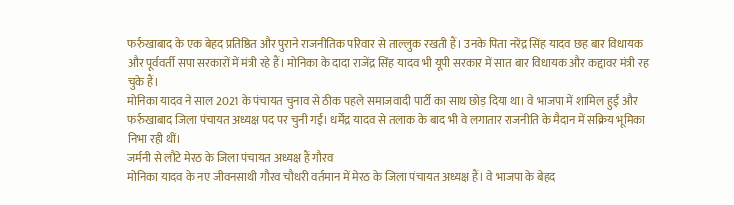फर्रुखाबाद के एक बेहद प्रतिष्ठित और पुराने राजनीतिक परिवार से ताल्लुक रखती हैं। उनके पिता नरेंद्र सिंह यादव छह बार विधायक और पूर्ववर्ती सपा सरकारों में मंत्री रहे हैं। मोनिका के दादा राजेंद्र सिंह यादव भी यूपी सरकार में सात बार विधायक और कद्दावर मंत्री रह चुके हैं।
मोनिका यादव ने साल 2021 के पंचायत चुनाव से ठीक पहले समाजवादी पार्टी का साथ छोड़ दिया था। वे भाजपा में शामिल हुईं और फर्रुखाबाद जिला पंचायत अध्यक्ष पद पर चुनी गईं। धर्मेंद्र यादव से तलाक के बाद भी वे लगातार राजनीति के मैदान में सक्रिय भूमिका निभा रही थीं।
जर्मनी से लौटे मेरठ के जिला पंचायत अध्यक्ष हैं गौरव
मोनिका यादव के नए जीवनसाथी गौरव चौधरी वर्तमान में मेरठ के जिला पंचायत अध्यक्ष हैं। वे भाजपा के बेहद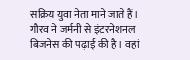सक्रिय युवा नेता माने जाते हैं। गौरव ने जर्मनी से इंटरनेशनल बिजनेस की पढ़ाई की है। वहां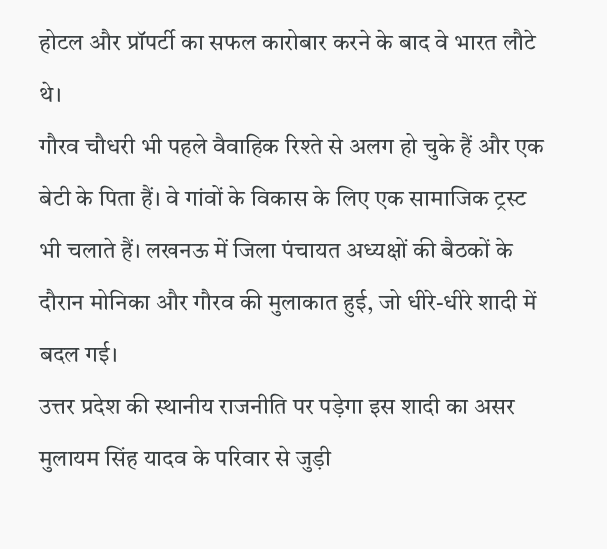होटल और प्रॉपर्टी का सफल कारोबार करने के बाद वे भारत लौटे थे।
गौरव चौधरी भी पहले वैवाहिक रिश्ते से अलग हो चुके हैं और एक बेटी के पिता हैं। वे गांवों के विकास के लिए एक सामाजिक ट्रस्ट भी चलाते हैं। लखनऊ में जिला पंचायत अध्यक्षों की बैठकों के दौरान मोनिका और गौरव की मुलाकात हुई, जो धीरे-धीरे शादी में बदल गई।
उत्तर प्रदेश की स्थानीय राजनीति पर पड़ेगा इस शादी का असर
मुलायम सिंह यादव के परिवार से जुड़ी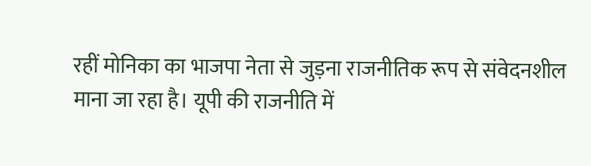रहीं मोनिका का भाजपा नेता से जुड़ना राजनीतिक रूप से संवेदनशील माना जा रहा है। यूपी की राजनीति में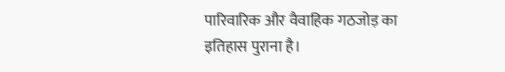पारिवारिक और वैवाहिक गठजोड़ का इतिहास पुराना है।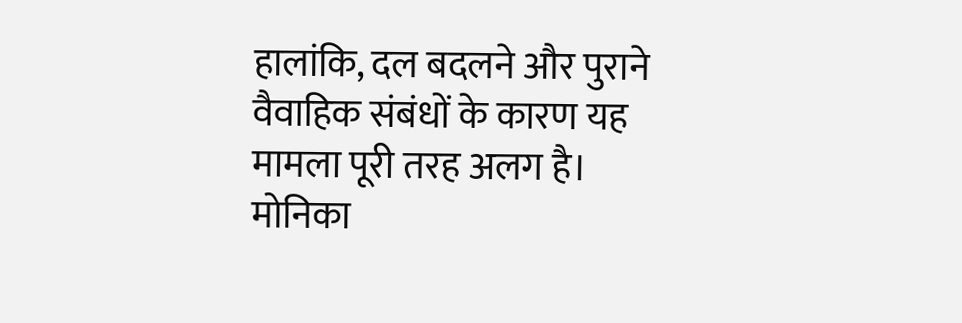हालांकि, दल बदलने और पुराने वैवाहिक संबंधों के कारण यह मामला पूरी तरह अलग है।
मोनिका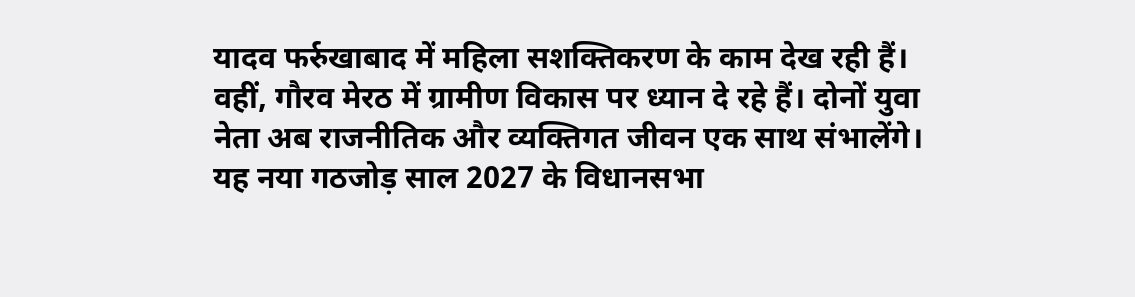यादव फर्रुखाबाद में महिला सशक्तिकरण के काम देख रही हैं। वहीं, गौरव मेरठ में ग्रामीण विकास पर ध्यान दे रहे हैं। दोनों युवा नेता अब राजनीतिक और व्यक्तिगत जीवन एक साथ संभालेंगे। यह नया गठजोड़ साल 2027 के विधानसभा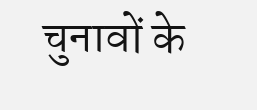चुनावों के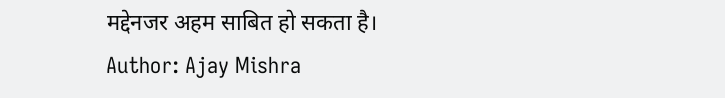मद्देनजर अहम साबित हो सकता है।
Author: Ajay Mishra